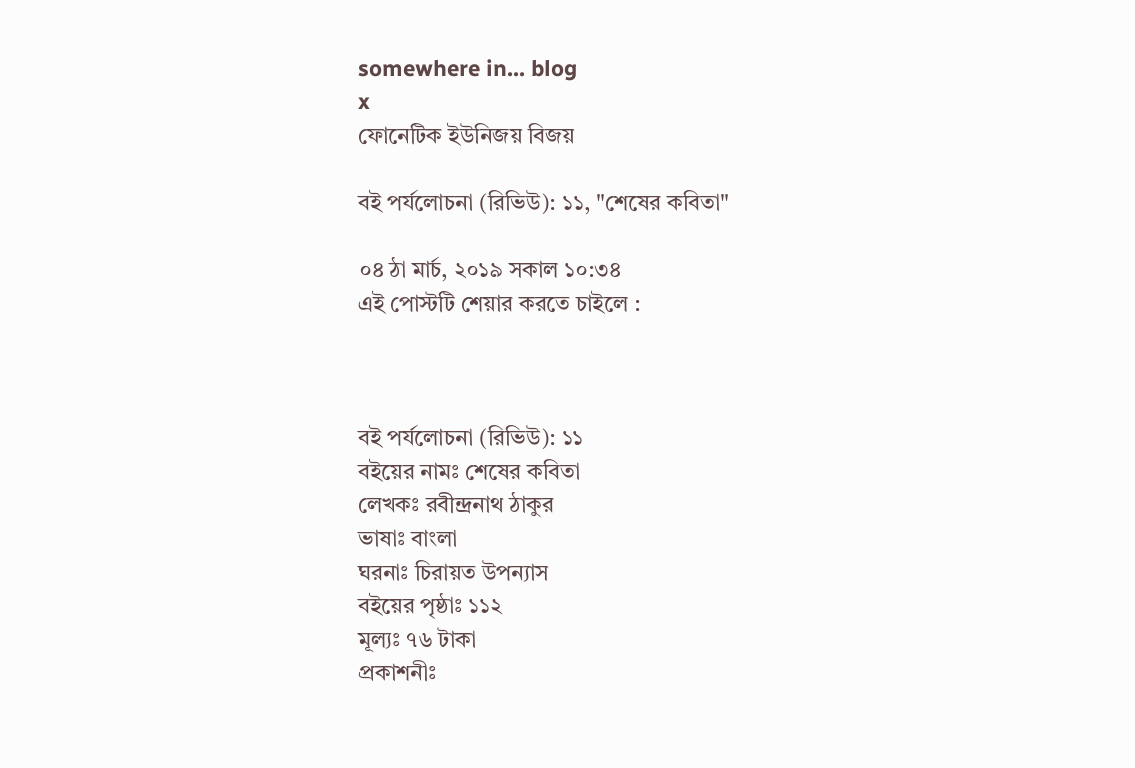somewhere in... blog
x
ফোনেটিক ইউনিজয় বিজয়

বই পর্যলোচনা (রিভিউ): ১১, "শেষের কবিতা"

০৪ ঠা মার্চ, ২০১৯ সকাল ১০:৩৪
এই পোস্টটি শেয়ার করতে চাইলে :



বই পর্যলোচনা (রিভিউ): ১১
বইয়ের নামঃ শেষের কবিতা
লেখকঃ রবীন্দ্রনাথ ঠাকুর
ভাষাঃ বাংলা
ঘরনাঃ চিরায়ত উপন্যাস
বইয়ের পৃষ্ঠাঃ ১১২
মূল্যঃ ৭৬ টাকা
প্রকাশনীঃ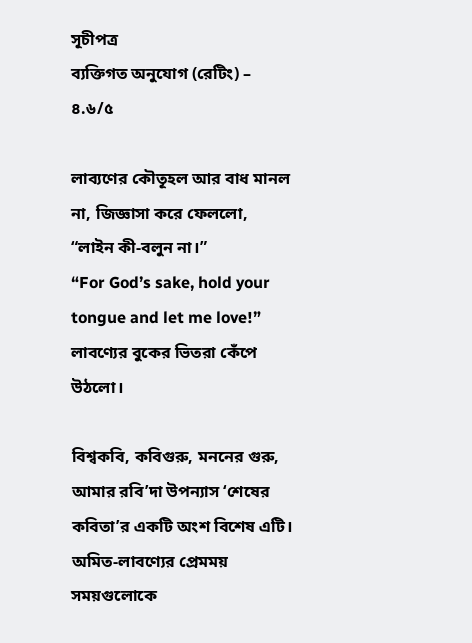সূচীপত্র
ব্যক্তিগত অনুযোগ (রেটিং) – ৪.৬/৫

লাব্যণের কৌতূহল আর বাধ মানল না, জিজ্ঞাসা করে ফেললো, “লাইন কী-বলুন না।”
“For God’s sake, hold your tongue and let me love!”
লাবণ্যের বুকের ভিতরা কেঁপে উঠলো।

বিশ্বকবি, কবিগুরু, মননের গুরু, আমার রবি’দা উপন্যাস ‘শেষের কবিতা’র একটি অংশ বিশেষ এটি। অমিত-লাবণ্যের প্রেমময় সময়গুলোকে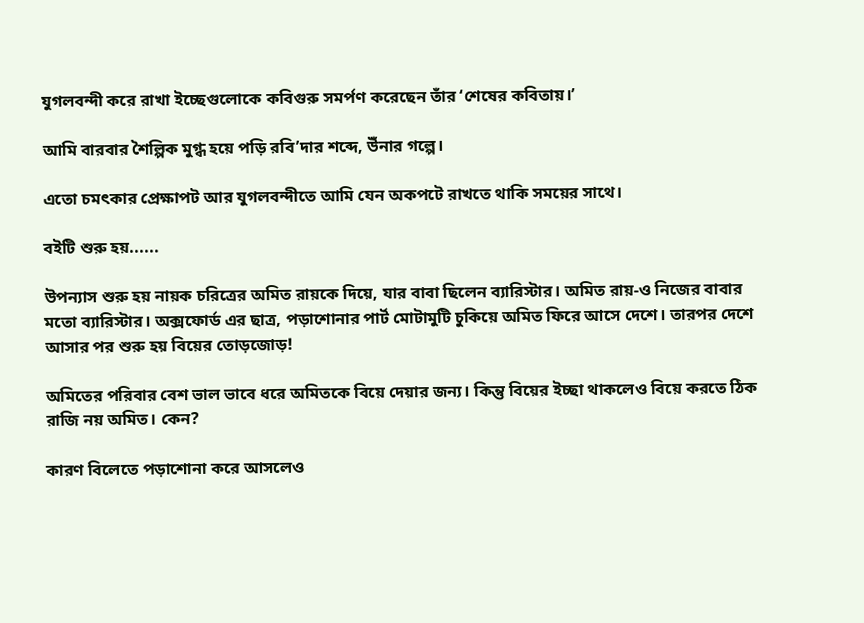যুগলবন্দী করে রাখা ইচ্ছেগুলোকে কবিগুরু সমর্পণ করেছেন তাঁর ‘শেষের কবিতায়।’

আমি বারবার শৈল্পিক মুগ্ধ হয়ে পড়ি রবি’দার শব্দে, উঁনার গল্পে।

এতো চমৎকার প্রেক্ষাপট আর যুগলবন্দীতে আমি যেন অকপটে রাখতে থাকি সময়ের সাথে।

বইটি শুরু হয়......

উপন্যাস শুরু হয় নায়ক চরিত্রের অমিত রায়কে দিয়ে, যার বাবা ছিলেন ব্যারিস্টার। অমিত রায়-ও নিজের বাবার মতো ব্যারিস্টার। অক্সফোর্ড এর ছাত্র, পড়াশোনার পার্ট মোটামুটি চুকিয়ে অমিত ফিরে আসে দেশে। তারপর দেশে আসার পর শুরু হয় বিয়ের তোড়জোড়!

অমিতের পরিবার বেশ ভাল ভাবে ধরে অমিতকে বিয়ে দেয়ার জন্য। কিন্তু বিয়ের ইচ্ছা থাকলেও বিয়ে করতে ঠিক রাজি নয় অমিত। কেন?

কারণ বিলেতে পড়াশোনা করে আসলেও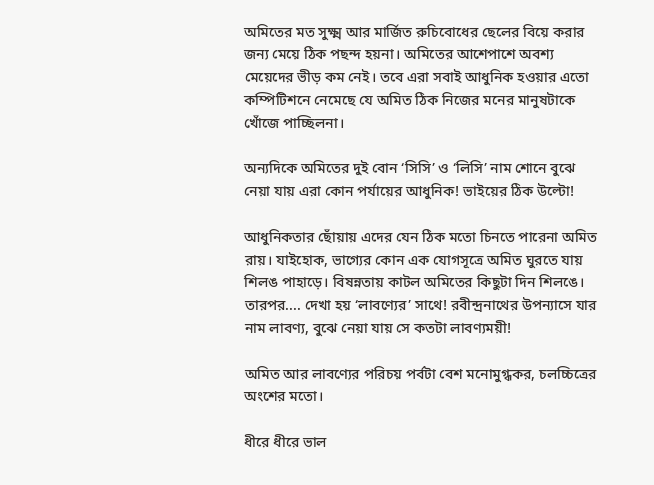অমিতের মত সুক্ষ্ম আর মার্জিত রুচিবোধের ছেলের বিয়ে করার জন্য মেয়ে ঠিক পছন্দ হয়না। অমিতের আশেপাশে অবশ্য মেয়েদের ভীড় কম নেই। তবে এরা সবাই আধুনিক হওয়ার এতো কম্পিটিশনে নেমেছে যে অমিত ঠিক নিজের মনের মানুষটাকে খোঁজে পাচ্ছিলনা।

অন্যদিকে অমিতের দুই বোন ‘সিসি’ ও ‘লিসি’ নাম শোনে বুঝে নেয়া যায় এরা কোন পর্যায়ের আধুনিক! ভাইয়ের ঠিক উল্টো!

আধুনিকতার ছোঁয়ায় এদের যেন ঠিক মতো চিনতে পারেনা অমিত রায়। যাইহোক, ভাগ্যের কোন এক যোগসূত্রে অমিত ঘুরতে যায় শিলঙ পাহাড়ে। বিষন্নতায় কাটল অমিতের কিছুটা দিন শিলঙে। তারপর.... দেখা হয় ‘লাবণ্যের’ সাথে! রবীন্দ্রনাথের উপন্যাসে যার নাম লাবণ্য, বুঝে নেয়া যায় সে কতটা লাবণ্যময়ী!

অমিত আর লাবণ্যের পরিচয় পর্বটা বেশ মনোমুগ্ধকর, চলচ্চিত্রের অংশের মতো।

ধীরে ধীরে ভাল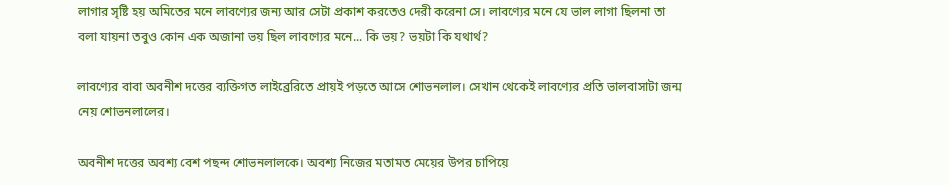লাগার সৃষ্টি হয় অমিতের মনে লাবণ্যের জন্য আর সেটা প্রকাশ করতেও দেরী করেনা সে। লাবণ্যের মনে যে ভাল লাগা ছিলনা তা বলা যায়না তবুও কোন এক অজানা ভয় ছিল লাবণ্যের মনে... কি ভয়? ভয়টা কি যথার্থ?

লাবণ্যের বাবা অবনীশ দত্তের ব্যক্তিগত লাইব্রেরিতে প্রায়ই পড়তে আসে শোভনলাল। সেখান থেকেই লাবণ্যের প্রতি ভালবাসাটা জন্ম নেয় শোভনলালের।

অবনীশ দত্তের অবশ্য বেশ পছন্দ শোভনলালকে। অবশ্য নিজের মতামত মেয়ের উপর চাপিয়ে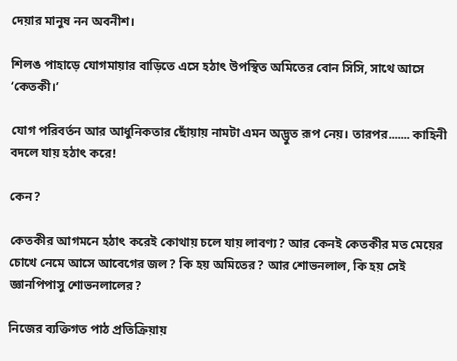দেয়ার মানুষ নন অবনীশ।

শিলঙ পাহাড়ে যোগমায়ার বাড়িতে এসে হঠাৎ উপস্থিত অমিতের বোন সিসি, সাথে আসে ‘কেতকী।’

যোগ পরিবর্তন আর আধুনিকতার ছোঁয়ায় নামটা এমন অদ্ভুত রূপ নেয়। তারপর....... কাহিনী বদলে যায় হঠাৎ করে!

কেন?

কেতকীর আগমনে হঠাৎ করেই কোথায় চলে যায় লাবণ্য? আর কেনই কেতকীর মত মেয়ের চোখে নেমে আসে আবেগের জল? কি হয় অমিতের? আর শোভনলাল, কি হয় সেই জ্ঞানপিপাসু শোভনলালের?

নিজের ব্যক্তিগত পাঠ প্রতিক্রিয়ায়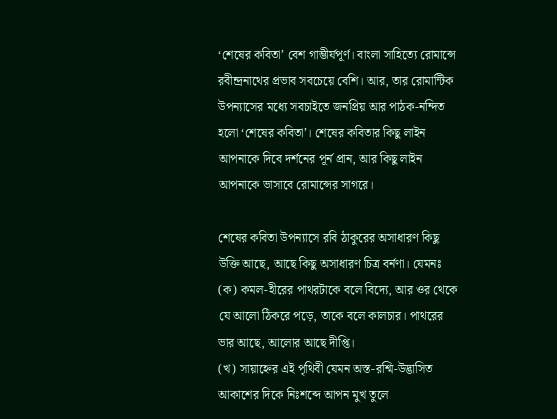‘শেষের কবিতা’ বেশ গাম্ভীর্যপূর্ণ। বাংলা সাহিত্যে রোমান্সে রবীন্দ্রনাথের প্রভাব সবচেয়ে বেশি। আর, তার রোমান্টিক উপন্যাসের মধ্যে সবচাইতে জনপ্রিয় আর পাঠক-নন্দিত হলো ‘শেষের কবিতা’। শেষের কবিতার কিছু লাইন আপনাকে দিবে দর্শনের পূর্ন প্রান, আর কিছু লাইন আপনাকে ভাসাবে রোমান্সের সাগরে।

শেষের কবিতা উপন্যাসে রবি ঠাকুরের অসাধারণ কিছু উক্তি আছে, আছে কিছু অসাধারণ চিত্র বর্নণা। যেমনঃ
(ক) কমল-হীরের পাথরটাকে বলে বিদ্যে, আর ওর থেকে যে আলো ঠিকরে পড়ে, তাকে বলে কালচার। পাথরের ভার আছে, আলোর আছে দীপ্তি।
(খ) সায়াহ্নের এই পৃথিবী যেমন অস্ত-রশ্মি-উদ্ভাসিত আকাশের দিকে নিঃশব্দে আপন মুখ তুলে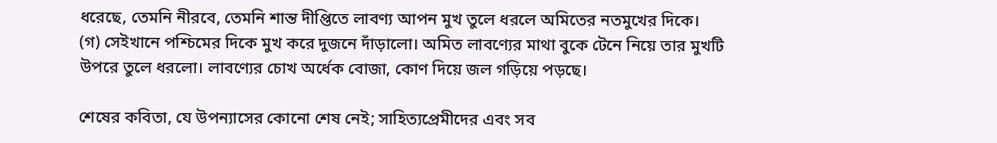ধরেছে, তেমনি নীরবে, তেমনি শান্ত দীপ্তিতে লাবণ্য আপন মুখ তুলে ধরলে অমিতের নতমুখের দিকে।
(গ) সেইখানে পশ্চিমের দিকে মুখ করে দুজনে দাঁড়ালো। অমিত লাবণ্যের মাথা বুকে টেনে নিয়ে তার মুখটি উপরে তুলে ধরলো। লাবণ্যের চোখ অর্ধেক বোজা, কোণ দিয়ে জল গড়িয়ে পড়ছে।

শেষের কবিতা, যে উপন্যাসের কোনো শেষ নেই; সাহিত্যপ্রেমীদের এবং সব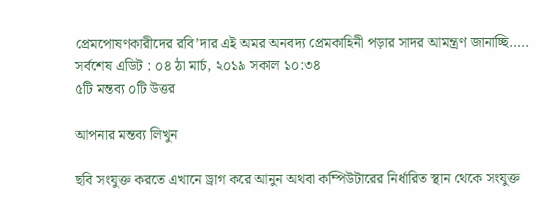প্রেমপোষণকারীদের রবি’দার এই অমর অনবদ্য প্রেমকাহিনী পড়ার সাদর আমন্ত্রণ জানাচ্ছি…..
সর্বশেষ এডিট : ০৪ ঠা মার্চ, ২০১৯ সকাল ১০:৩৪
৫টি মন্তব্য ০টি উত্তর

আপনার মন্তব্য লিখুন

ছবি সংযুক্ত করতে এখানে ড্রাগ করে আনুন অথবা কম্পিউটারের নির্ধারিত স্থান থেকে সংযুক্ত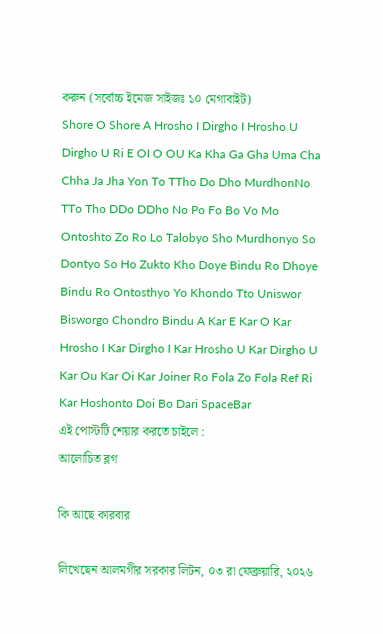করুন (সর্বোচ্চ ইমেজ সাইজঃ ১০ মেগাবাইট)
Shore O Shore A Hrosho I Dirgho I Hrosho U Dirgho U Ri E OI O OU Ka Kha Ga Gha Uma Cha Chha Ja Jha Yon To TTho Do Dho MurdhonNo TTo Tho DDo DDho No Po Fo Bo Vo Mo Ontoshto Zo Ro Lo Talobyo Sho Murdhonyo So Dontyo So Ho Zukto Kho Doye Bindu Ro Dhoye Bindu Ro Ontosthyo Yo Khondo Tto Uniswor Bisworgo Chondro Bindu A Kar E Kar O Kar Hrosho I Kar Dirgho I Kar Hrosho U Kar Dirgho U Kar Ou Kar Oi Kar Joiner Ro Fola Zo Fola Ref Ri Kar Hoshonto Doi Bo Dari SpaceBar
এই পোস্টটি শেয়ার করতে চাইলে :
আলোচিত ব্লগ

কি আছে কারবার

লিখেছেন আলমগীর সরকার লিটন, ০৩ রা ফেব্রুয়ারি, ২০২৬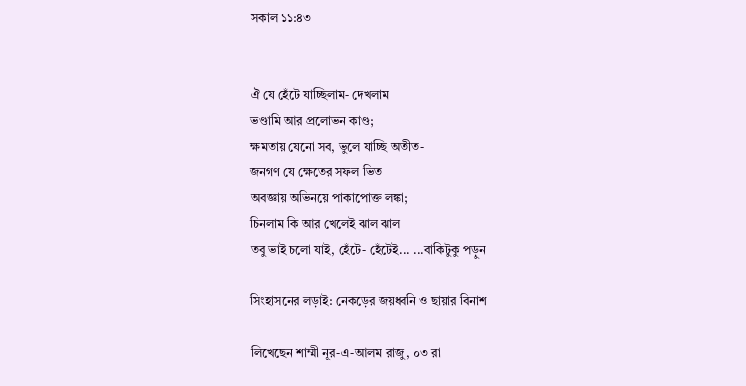সকাল ১১:৪৩


ঐ যে হেঁটে যাচ্ছিলাম- দেখলাম
ভণ্ডামি আর প্রলোভন কাণ্ড;
ক্ষমতায় যেনো সব, ভুলে যাচ্ছি অতীত-
জনগণ যে ক্ষেতের সফল ভিত
অবজ্ঞায় অভিনয়ে পাকাপোক্ত লঙ্কা;
চিনলাম কি আর খেলেই ঝাল ঝাল
তবু ভাই চলো যাই, হেঁটে- হেঁটেই... ...বাকিটুকু পড়ুন

সিংহাসনের লড়াই: নেকড়ের জয়ধ্বনি ও ছায়ার বিনাশ

লিখেছেন শাম্মী নূর-এ-আলম রাজু, ০৩ রা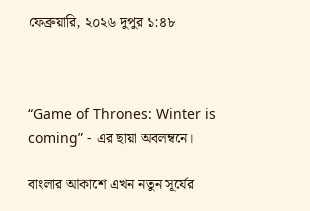ফেব্রুয়ারি, ২০২৬ দুপুর ১:৪৮



“Game of Thrones: Winter is coming” - এর ছায়া অবলম্বনে।

বাংলার আকাশে এখন নতুন সূর্যের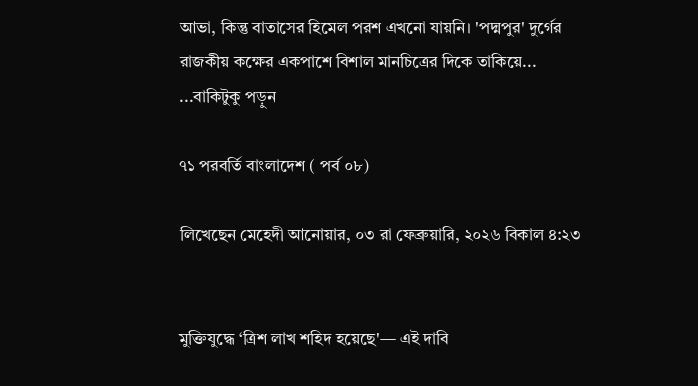আভা, কিন্তু বাতাসের হিমেল পরশ এখনো যায়নি। 'পদ্মপুর' দুর্গের রাজকীয় কক্ষের একপাশে বিশাল মানচিত্রের দিকে তাকিয়ে... ...বাকিটুকু পড়ুন

৭১ পরবর্তি বাংলাদেশ ( পর্ব ০৮)

লিখেছেন মেহেদী আনোয়ার, ০৩ রা ফেব্রুয়ারি, ২০২৬ বিকাল ৪:২৩


মুক্তিযুদ্ধে ‘ত্রিশ লাখ শহিদ হয়েছে'— এই দাবি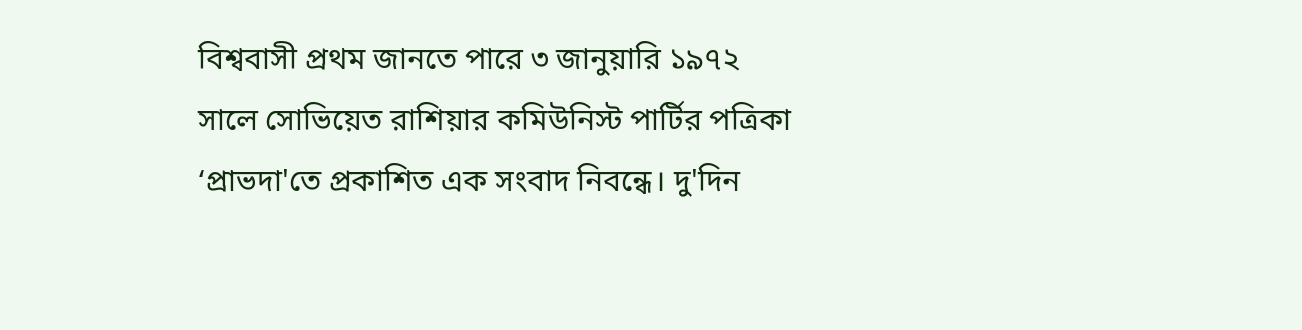বিশ্ববাসী প্রথম জানতে পারে ৩ জানুয়ারি ১৯৭২ সালে সোভিয়েত রাশিয়ার কমিউনিস্ট পার্টির পত্রিকা ‘প্রাভদা'তে প্রকাশিত এক সংবাদ নিবন্ধে। দু'দিন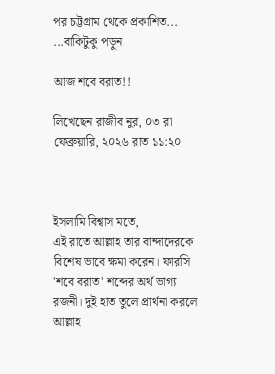পর চট্টগ্রাম থেকে প্রকাশিত... ...বাকিটুকু পড়ুন

আজ শবে বরাত!!

লিখেছেন রাজীব নুর, ০৩ রা ফেব্রুয়ারি, ২০২৬ রাত ১১:২০



ইসলামি বিশ্বাস মতে,
এই রাতে আল্লাহ তার বান্দাদেরকে বিশেষ ভাবে ক্ষমা করেন। ফারসি 'শবে বরাত' শব্দের অর্থ ভাগ্য রজনী। দুই হাত তুলে প্রার্থনা করলে আল্লাহ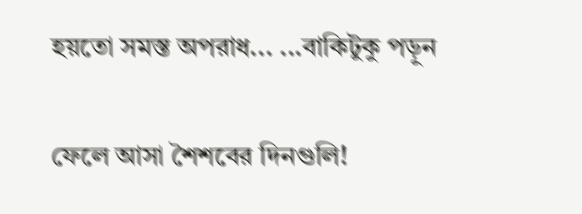হয়তো সমস্ত অপরাধ... ...বাকিটুকু পড়ুন

ফেলে আসা শৈশবের দিনগুলি!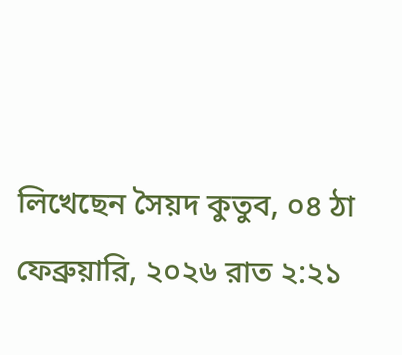লিখেছেন সৈয়দ কুতুব, ০৪ ঠা ফেব্রুয়ারি, ২০২৬ রাত ২:২১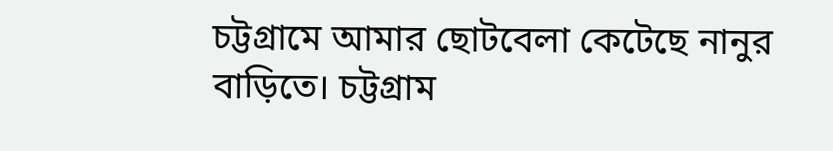চট্টগ্রামে আমার ছোটবেলা কেটেছে নানুর বাড়িতে। চট্টগ্রাম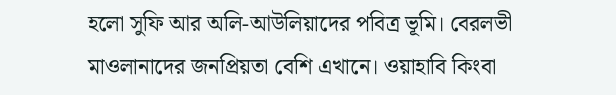হলো সুফি আর অলি-আউলিয়াদের পবিত্র ভূমি। বেরলভী মাওলানাদের জনপ্রিয়তা বেশি এখানে। ওয়াহাবি কিংবা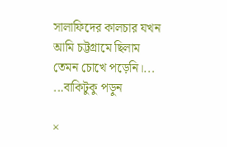সালাফিদের কালচার যখন আমি চট্টগ্রামে ছিলাম তেমন চোখে পড়েনি।... ...বাকিটুকু পড়ুন

×